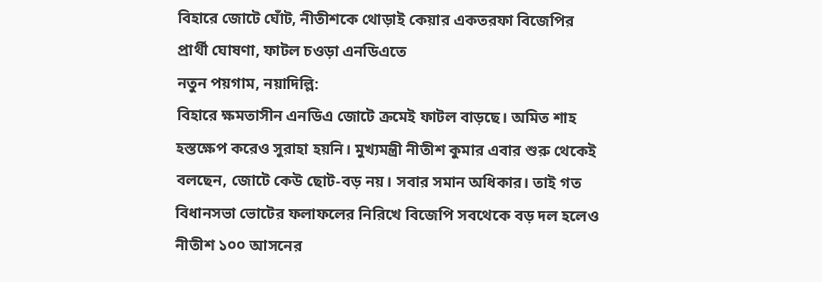বিহারে জোটে ঘোঁট, নীতীশকে থোড়াই কেয়ার একতরফা বিজেপির প্রার্থী ঘোষণা, ফাটল চওড়া এনডিএতে
নতুন পয়গাম, নয়াদিল্লি:
বিহারে ক্ষমতাসীন এনডিএ জোটে ক্রমেই ফাটল বাড়ছে। অমিত শাহ হস্তক্ষেপ করেও সুরাহা হয়নি। মুখ্যমন্ত্রী নীতীশ কুমার এবার শুরু থেকেই বলছেন, জোটে কেউ ছোট-বড় নয়। সবার সমান অধিকার। তাই গত বিধানসভা ভোটের ফলাফলের নিরিখে বিজেপি সবথেকে বড় দল হলেও নীতীশ ১০০ আসনের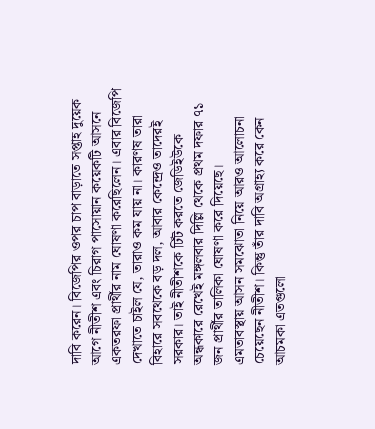দাবি করেন। বিজেপির ওপর চাপ বাড়াতে সপ্তাহ দুয়েক আগে নীতীশ এবং চিরাগ পাসোয়ান কয়েকটি আসনে একতরফা প্রার্থীর নাম ঘোষণা করেছিলেন। এবার বিজেপি দেখাতে চাইল যে, তারাও কম যায় না। কারণষ তারা বিহারে সবথেকে বড় দল, আবার কেন্দ্রেও তাদেরই সরকার। তাই নীতীশকে ঢিঁট করতে জেডিইউকে অন্ধকারে রেখেই মঙ্গলবার দিল্লি থেকে প্রথম দফার ৭১ জন প্রার্থীর তালিকা ঘোষণা করে দিয়েছে।
এমতাবস্থায় আসন সমঝোতা নিয়ে আরও আলোচনা চেয়েছেন নীতীশ। কিন্তু তাঁর দাবি অগ্রাহ্য করে কেন আচমকা এতগুলো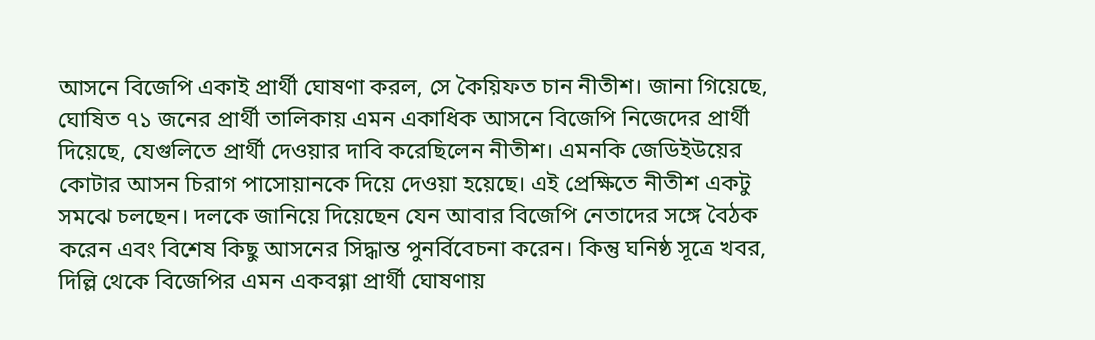আসনে বিজেপি একাই প্রার্থী ঘোষণা করল, সে কৈয়িফত চান নীতীশ। জানা গিয়েছে, ঘোষিত ৭১ জনের প্রার্থী তালিকায় এমন একাধিক আসনে বিজেপি নিজেদের প্রার্থী দিয়েছে, যেগুলিতে প্রার্থী দেওয়ার দাবি করেছিলেন নীতীশ। এমনকি জেডিইউয়ের কোটার আসন চিরাগ পাসোয়ানকে দিয়ে দেওয়া হয়েছে। এই প্রেক্ষিতে নীতীশ একটু সমঝে চলছেন। দলকে জানিয়ে দিয়েছেন যেন আবার বিজেপি নেতাদের সঙ্গে বৈঠক করেন এবং বিশেষ কিছু আসনের সিদ্ধান্ত পুনর্বিবেচনা করেন। কিন্তু ঘনিষ্ঠ সূত্রে খবর, দিল্লি থেকে বিজেপির এমন একবগ্গা প্রার্থী ঘোষণায়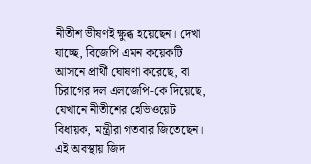নীতীশ ভীষণই ক্ষুব্ধ হয়েছেন। দেখা যাচ্ছে, বিজেপি এমন কয়েকটি আসনে প্রার্থী ঘোষণা করেছে, বা চিরাগের দল এলজেপি-কে দিয়েছে, যেখানে নীতীশের হেভিওয়েট বিধায়ক, মন্ত্রীরা গতবার জিতেছেন। এই অবস্থায় জিদ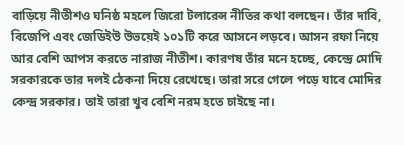বাড়িয়ে নীতীশও ঘনিষ্ঠ মহলে জিরো টলারেন্স নীতির কথা বলছেন। তাঁর দাবি, বিজেপি এবং জেডিইউ উভয়েই ১০১টি করে আসনে লড়বে। আসন রফা নিয়ে আর বেশি আপস করতে নারাজ নীতীশ। কারণষ তাঁর মনে হচ্ছে, কেন্দ্রে মোদি সরকারকে তার দলই ঠেকনা দিয়ে রেখেছে। তারা সরে গেলে পড়ে যাবে মোদির কেন্দ্র সরকার। তাই তারা খুব বেশি নরম হতে চাইছে না।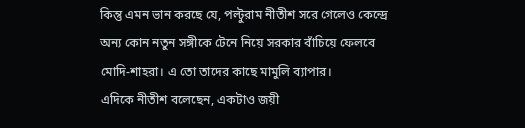কিন্তু এমন ভান করছে যে, পল্টুরাম নীতীশ সরে গেলেও কেন্দ্রে অন্য কোন নতুন সঙ্গীকে টেনে নিয়ে সরকার বাঁচিয়ে ফেলবে মোদি-শাহরা। এ তো তাদের কাছে মামুলি ব্যাপার।
এদিকে নীতীশ বলেছেন, একটাও জয়ী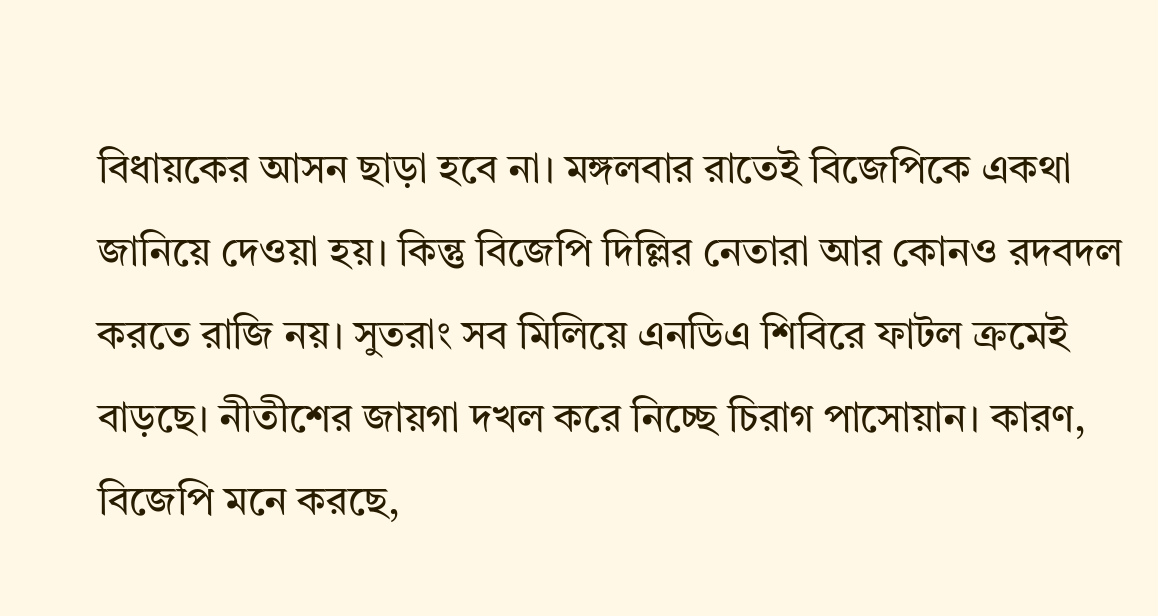বিধায়কের আসন ছাড়া হবে না। মঙ্গলবার রাতেই বিজেপিকে একথা জানিয়ে দেওয়া হয়। কিন্তু বিজেপি দিল্লির নেতারা আর কোনও রদবদল করতে রাজি নয়। সুতরাং সব মিলিয়ে এনডিএ শিবিরে ফাটল ক্রমেই বাড়ছে। নীতীশের জায়গা দখল করে নিচ্ছে চিরাগ পাসোয়ান। কারণ, বিজেপি মনে করছে,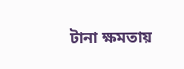টানা ক্ষমতায়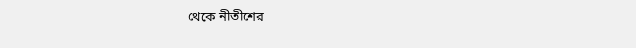থেকে নীতীশের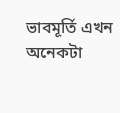ভাবমূর্তি এখন অনেকটা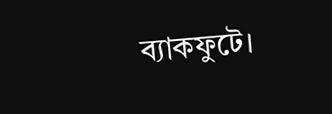ব্যাকফুটে।